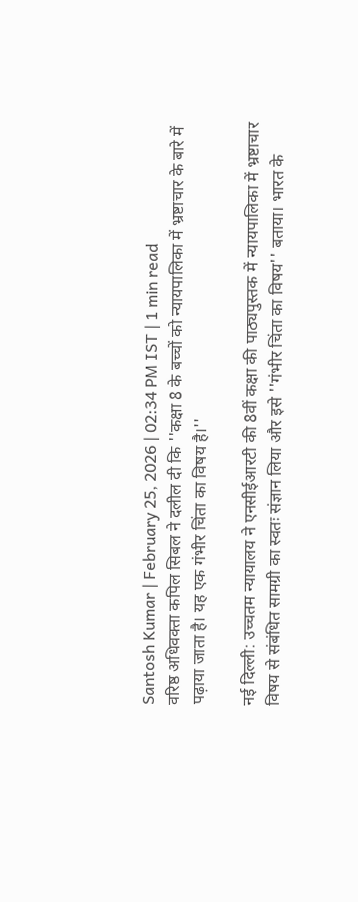Santosh Kumar | February 25, 2026 | 02:34 PM IST | 1 min read
वरिष्ठ अधिवक्ता कपिल सिबल ने दलील दी कि ''कक्षा 8 के बच्चों को न्यायपालिका में भ्रष्टाचार के बारे में पढ़ाया जाता है। यह एक गंभीर चिंता का विषय है।''

नई दिल्ली: उच्चतम न्यायालय ने एनसीईआरटी की 8वीं कक्षा की पाठ्यपुस्तक में न्यायपालिका में भ्रष्टाचार विषय से संबंधित सामग्री का स्वतः संज्ञान लिया और इसे ''गंभीर चिंता का विषय'' बताया। भारत के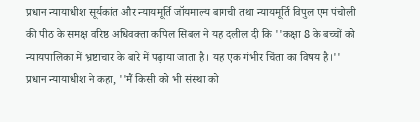प्रधान न्यायाधीश सूर्यकांत और न्यायमूर्ति जॉयमाल्य बागची तथा न्यायमूर्ति विपुल एम पंचोली की पीठ के समक्ष वरिष्ठ अधिवक्ता कपिल सिबल ने यह दलील दी कि ''कक्षा 8 के बच्चों को न्यायपालिका में भ्रष्टाचार के बारे में पढ़ाया जाता है। यह एक गंभीर चिंता का विषय है।''
प्रधान न्यायाधीश ने कहा, ''मैं किसी को भी संस्था को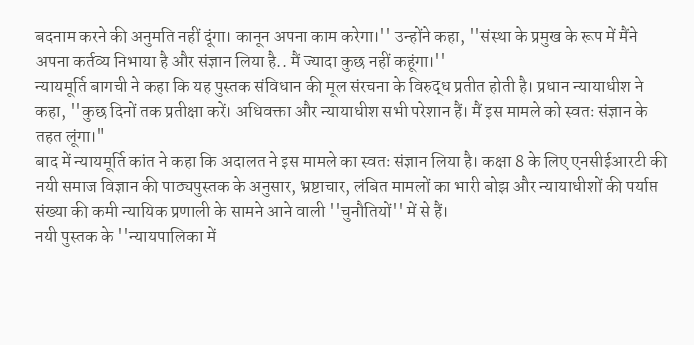बदनाम करने की अनुमति नहीं दूंगा। कानून अपना काम करेगा।'' उन्होंने कहा, ''संस्था के प्रमुख के रूप में मैंने अपना कर्तव्य निभाया है और संज्ञान लिया है.. मैं ज्यादा कुछ नहीं कहूंगा।''
न्यायमूर्ति बागची ने कहा कि यह पुस्तक संविधान की मूल संरचना के विरुद्ध प्रतीत होती है। प्रधान न्यायाधीश ने कहा, ''कुछ दिनों तक प्रतीक्षा करें। अधिवक्ता और न्यायाधीश सभी परेशान हैं। मैं इस मामले को स्वतः संज्ञान के तहत लूंगा।"
बाद में न्यायमूर्ति कांत ने कहा कि अदालत ने इस मामले का स्वतः संज्ञान लिया है। कक्षा 8 के लिए एनसीईआरटी की नयी समाज विज्ञान की पाठ्यपुस्तक के अनुसार, भ्रष्टाचार, लंबित मामलों का भारी बोझ और न्यायाधीशों की पर्याप्त संख्या की कमी न्यायिक प्रणाली के सामने आने वाली ''चुनौतियों'' में से हैं।
नयी पुस्तक के ''न्यायपालिका में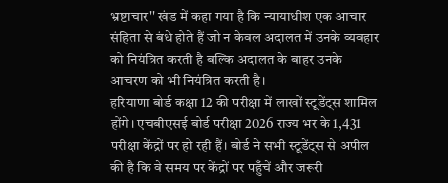भ्रष्टाचार'' खंड में कहा गया है कि न्यायाधीश एक आचार संहिता से बंधे होते हैं जो न केवल अदालत में उनके व्यवहार को नियंत्रित करती है बल्कि अदालत के बाहर उनके आचरण को भी नियंत्रित करती है।
हरियाणा बोर्ड कक्षा 12 की परीक्षा में लाखों स्टूडेंट्स शामिल होंगे। एचबीएसई बोर्ड परीक्षा 2026 राज्य भर के 1,431 परीक्षा केंद्रों पर हो रही हैं। बोर्ड ने सभी स्टूडेंट्स से अपील की है कि वे समय पर केंद्रों पर पहुँचें और जरूरी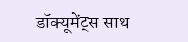डॉक्यूमेंट्स साथ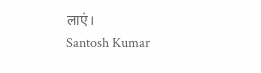लाएं।
Santosh Kumar